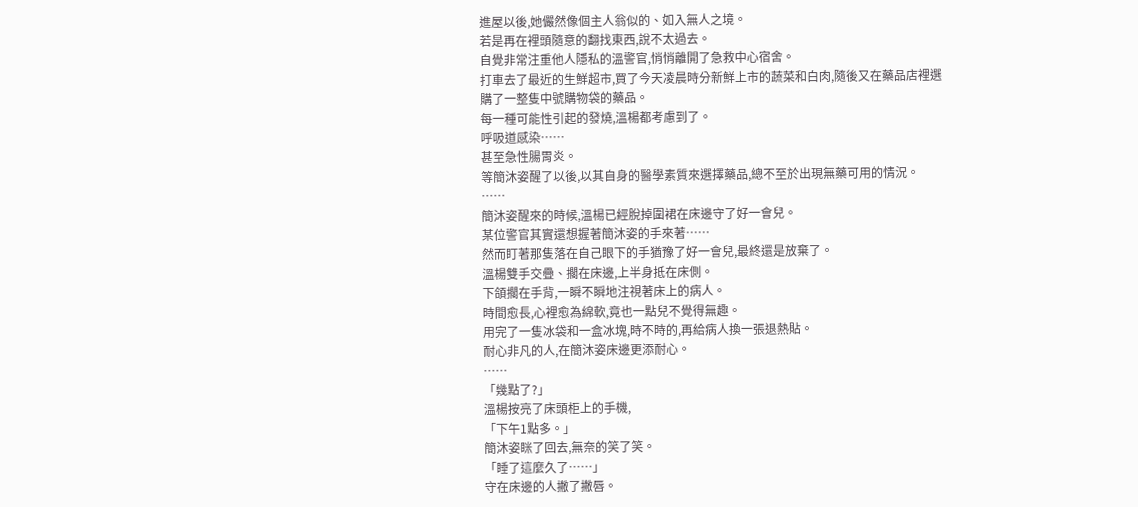進屋以後,她儼然像個主人翁似的、如入無人之境。
若是再在裡頭隨意的翻找東西,說不太過去。
自覺非常注重他人隱私的溫警官,悄悄離開了急救中心宿舍。
打車去了最近的生鮮超市,買了今天凌晨時分新鮮上市的蔬菜和白肉,隨後又在藥品店裡選購了一整隻中號購物袋的藥品。
每一種可能性引起的發燒,溫楊都考慮到了。
呼吸道感染……
甚至急性腸胃炎。
等簡沐姿醒了以後,以其自身的醫學素質來選擇藥品,總不至於出現無藥可用的情況。
……
簡沐姿醒來的時候,溫楊已經脫掉圍裙在床邊守了好一會兒。
某位警官其實還想握著簡沐姿的手來著……
然而盯著那隻落在自己眼下的手猶豫了好一會兒,最終還是放棄了。
溫楊雙手交疊、擱在床邊,上半身抵在床側。
下頜擱在手背,一瞬不瞬地注視著床上的病人。
時間愈長,心裡愈為綿軟,竟也一點兒不覺得無趣。
用完了一隻冰袋和一盒冰塊,時不時的,再給病人換一張退熱貼。
耐心非凡的人,在簡沐姿床邊更添耐心。
……
「幾點了?」
溫楊按亮了床頭柜上的手機,
「下午1點多。」
簡沐姿眯了回去,無奈的笑了笑。
「睡了這麼久了……」
守在床邊的人撇了撇唇。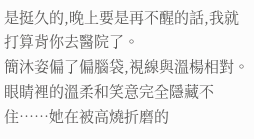是挺久的,晚上要是再不醒的話,我就打算背你去醫院了。
簡沐姿偏了偏腦袋,視線與溫楊相對。
眼睛裡的溫柔和笑意完全隱藏不住……她在被高燒折磨的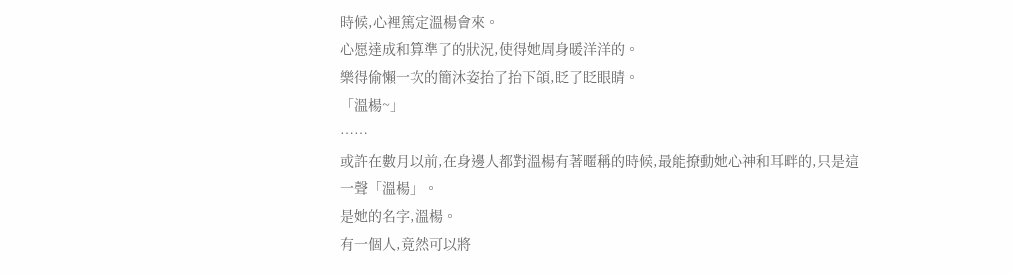時候,心裡篤定溫楊會來。
心愿達成和算準了的狀況,使得她周身暖洋洋的。
樂得偷懶一次的簡沐姿抬了抬下頜,眨了眨眼睛。
「溫楊~」
……
或許在數月以前,在身邊人都對溫楊有著暱稱的時候,最能撩動她心神和耳畔的,只是這一聲「溫楊」。
是她的名字,溫楊。
有一個人,竟然可以將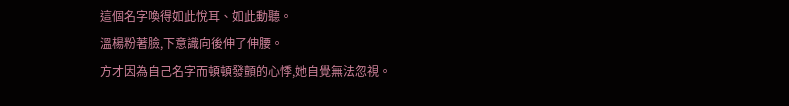這個名字喚得如此悅耳、如此動聽。
溫楊粉著臉,下意識向後伸了伸腰。
方才因為自己名字而頓頓發顫的心悸,她自覺無法忽視。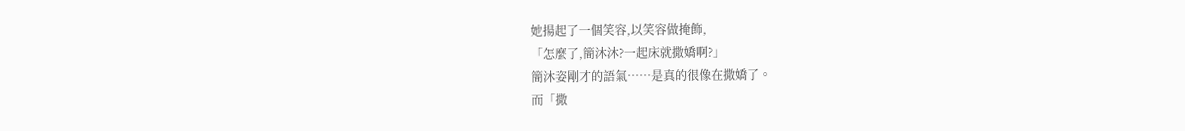她揚起了一個笑容,以笑容做掩飾,
「怎麼了,簡沐沐?一起床就撒嬌啊?」
簡沐姿剛才的語氣……是真的很像在撒嬌了。
而「撒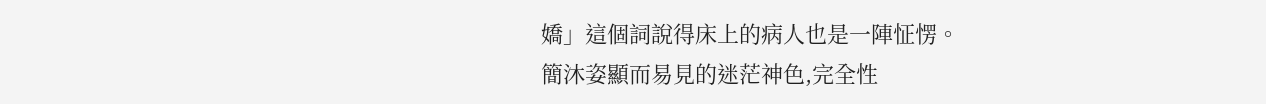嬌」這個詞說得床上的病人也是一陣怔愣。
簡沐姿顯而易見的迷茫神色,完全性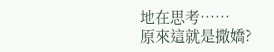地在思考……
原來這就是撒嬌?